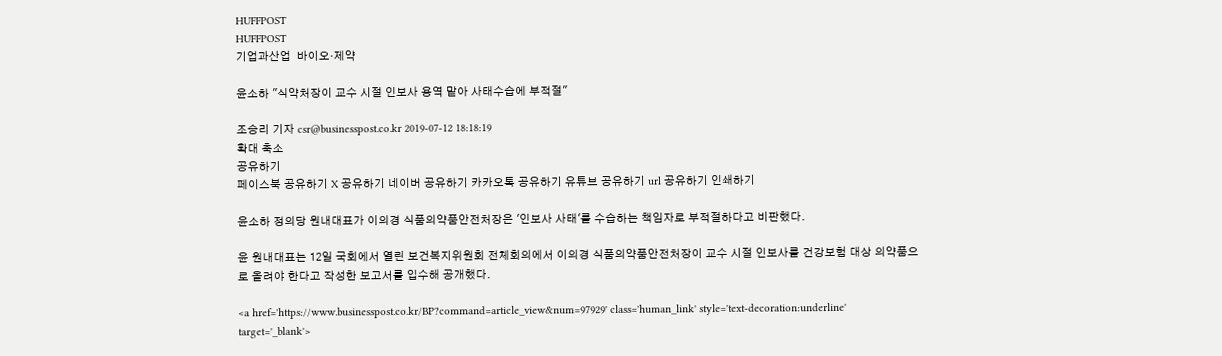HUFFPOST
HUFFPOST
기업과산업  바이오·제약

윤소하 "식약처장이 교수 시절 인보사 용역 맡아 사태수습에 부적절"

조승리 기자 csr@businesspost.co.kr 2019-07-12 18:18:19
확대 축소
공유하기
페이스북 공유하기 X 공유하기 네이버 공유하기 카카오톡 공유하기 유튜브 공유하기 url 공유하기 인쇄하기

윤소하 정의당 원내대표가 이의경 식품의약품안전처장은 '인보사 사태'를 수습하는 책임자로 부적절하다고 비판했다.

윤 원내대표는 12일 국회에서 열린 보건복지위원회 전체회의에서 이의경 식품의약품안전처장이 교수 시절 인보사를 건강보험 대상 의약품으로 올려야 한다고 작성한 보고서를 입수해 공개했다.

<a href='https://www.businesspost.co.kr/BP?command=article_view&num=97929' class='human_link' style='text-decoration:underline' target='_blank'>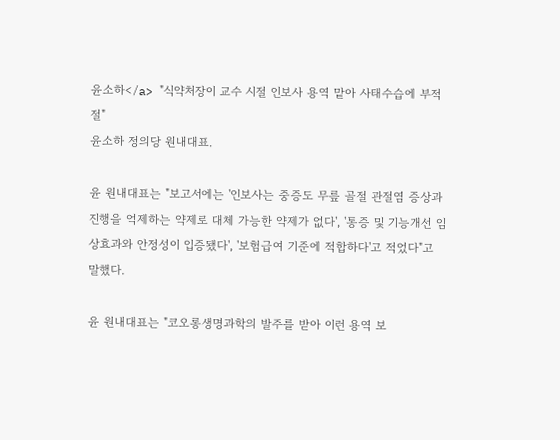윤소하</a> "식약처장이 교수 시절 인보사 용역 맡아 사태수습에 부적절"
윤소하 정의당 원내대표.

윤 원내대표는 "보고서에는 '인보사는 중증도 무릎 골절 관절염 증상과 진행을 억제하는 약제로 대체 가능한 약제가 없다', '통증 및 기능개선 임상효과와 안정성이 입증됐다', '보험급여 기준에 적합하다'고 적었다"고 말했다.

윤 원내대표는 "코오롱생명과학의 발주를 받아 이런 용역 보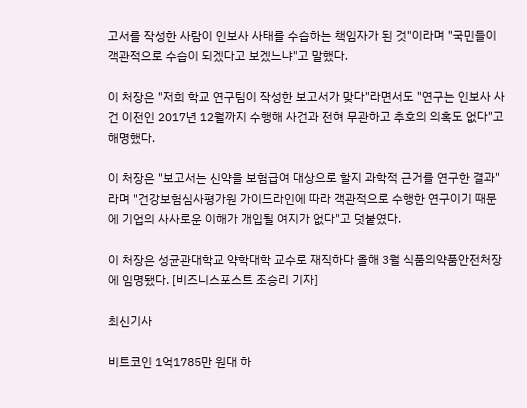고서를 작성한 사람이 인보사 사태를 수습하는 책임자가 된 것"이라며 "국민들이 객관적으로 수습이 되겠다고 보겠느냐"고 말했다.

이 처장은 "저희 학교 연구팀이 작성한 보고서가 맞다"라면서도 "연구는 인보사 사건 이전인 2017년 12월까지 수행해 사건과 전혀 무관하고 추호의 의혹도 없다"고 해명했다.

이 처장은 "보고서는 신약을 보험급여 대상으로 할지 과학적 근거를 연구한 결과"라며 "건강보험심사평가원 가이드라인에 따라 객관적으로 수행한 연구이기 때문에 기업의 사사로운 이해가 개입될 여지가 없다"고 덧붙였다.

이 처장은 성균관대학교 약학대학 교수로 재직하다 올해 3월 식품의약품안전처장에 임명됐다. [비즈니스포스트 조승리 기자]

최신기사

비트코인 1억1785만 원대 하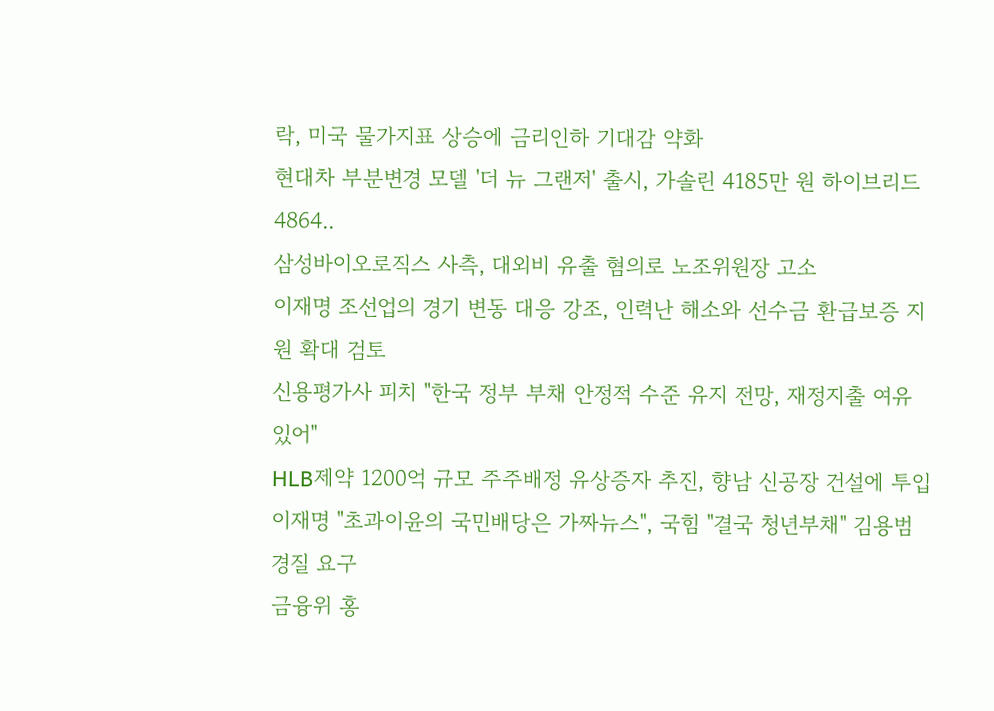락, 미국 물가지표 상승에 금리인하 기대감 약화
현대차 부분변경 모델 '더 뉴 그랜저' 출시, 가솔린 4185만 원 하이브리드 4864..
삼성바이오로직스 사측, 대외비 유출 혐의로 노조위원장 고소
이재명 조선업의 경기 변동 대응 강조, 인력난 해소와 선수금 환급보증 지원 확대 검토
신용평가사 피치 "한국 정부 부채 안정적 수준 유지 전망, 재정지출 여유 있어"
HLB제약 1200억 규모 주주배정 유상증자 추진, 향남 신공장 건설에 투입
이재명 "초과이윤의 국민배당은 가짜뉴스", 국힘 "결국 청년부채" 김용범 경질 요구
금융위 홍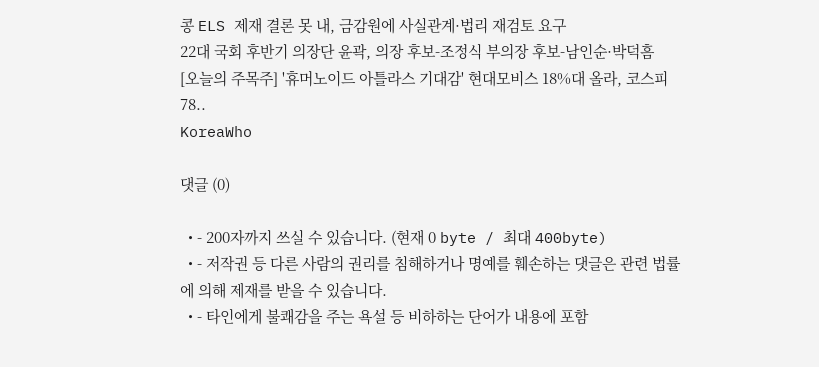콩 ELS 제재 결론 못 내, 금감원에 사실관계·법리 재검토 요구
22대 국회 후반기 의장단 윤곽, 의장 후보-조정식 부의장 후보-남인순·박덕흠
[오늘의 주목주] '휴머노이드 아틀라스 기대감' 현대모비스 18%대 올라, 코스피 78..
KoreaWho

댓글 (0)

  • - 200자까지 쓰실 수 있습니다. (현재 0 byte / 최대 400byte)
  • - 저작권 등 다른 사람의 권리를 침해하거나 명예를 훼손하는 댓글은 관련 법률에 의해 제재를 받을 수 있습니다.
  • - 타인에게 불쾌감을 주는 욕설 등 비하하는 단어가 내용에 포함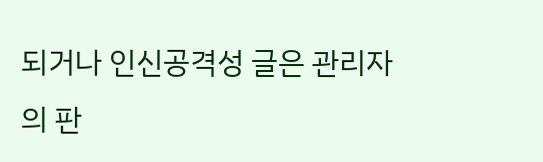되거나 인신공격성 글은 관리자의 판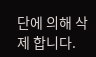단에 의해 삭제 합니다.